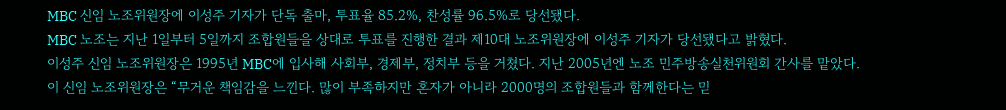MBC 신임 노조위원장에 이성주 기자가 단독 출마, 투표율 85.2%, 찬성률 96.5%로 당선됐다.
MBC 노조는 지난 1일부터 5일까지 조합원들을 상대로 투표를 진행한 결과 제10대 노조위원장에 이성주 기자가 당선됐다고 밝혔다.
이성주 신임 노조위원장은 1995년 MBC에 입사해 사회부, 경제부, 정치부 등을 거쳤다. 지난 2005년엔 노조 민주방송실천위원회 간사를 맡았다.
이 신임 노조위원장은 “무거운 책임감을 느낀다. 많이 부족하지만 혼자가 아니라 2000명의 조합원들과 함께한다는 믿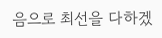음으로 최선을 다하겠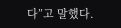다”고 말했다.